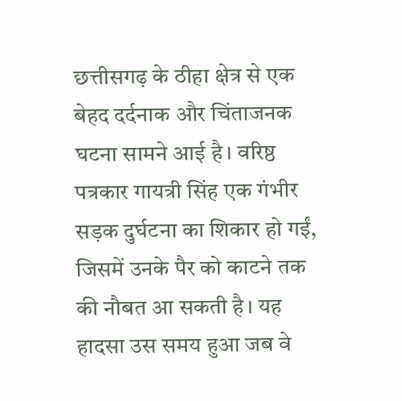छत्तीसगढ़ के ठीहा क्षेत्र से एक बेहद दर्दनाक और चिंताजनक घटना सामने आई है। वरिष्ठ पत्रकार गायत्री सिंह एक गंभीर सड़क दुर्घटना का शिकार हो गईं, जिसमें उनके पैर को काटने तक की नौबत आ सकती है। यह हादसा उस समय हुआ जब वे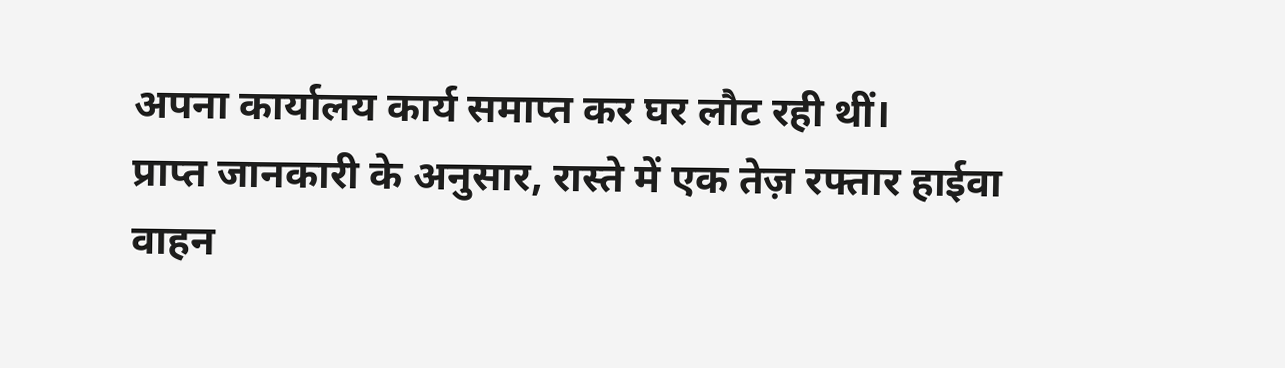अपना कार्यालय कार्य समाप्त कर घर लौट रही थीं।
प्राप्त जानकारी के अनुसार, रास्ते में एक तेज़ रफ्तार हाईवा वाहन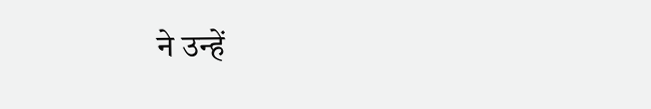ने उन्हें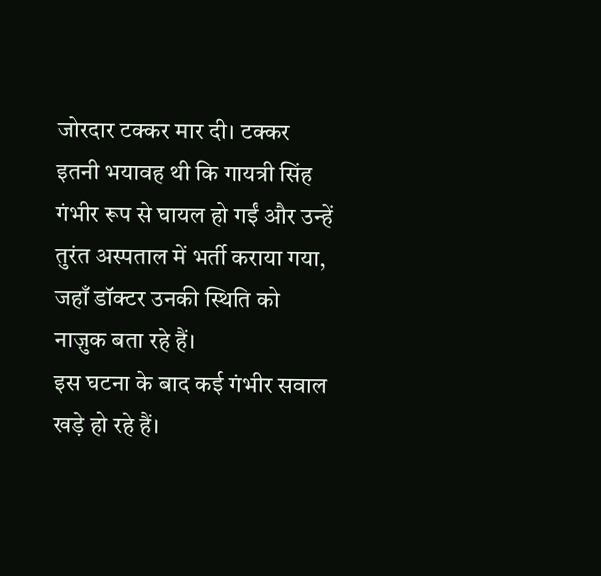जोरदार टक्कर मार दी। टक्कर इतनी भयावह थी कि गायत्री सिंह गंभीर रूप से घायल हो गईं और उन्हें तुरंत अस्पताल में भर्ती कराया गया, जहाँ डॉक्टर उनकी स्थिति को नाज़ुक बता रहे हैं।
इस घटना के बाद कई गंभीर सवाल खड़े हो रहे हैं।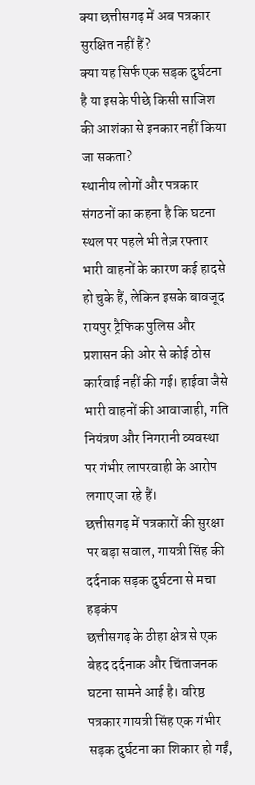क्या छत्तीसगढ़ में अब पत्रकार सुरक्षित नहीं हैं?
क्या यह सिर्फ एक सड़क दुर्घटना है या इसके पीछे किसी साजिश की आशंका से इनकार नहीं किया जा सकता?
स्थानीय लोगों और पत्रकार संगठनों का कहना है कि घटना स्थल पर पहले भी तेज़ रफ्तार भारी वाहनों के कारण कई हादसे हो चुके हैं, लेकिन इसके बावजूद रायपुर ट्रैफिक पुलिस और प्रशासन की ओर से कोई ठोस कार्रवाई नहीं की गई। हाईवा जैसे भारी वाहनों की आवाजाही, गति नियंत्रण और निगरानी व्यवस्था पर गंभीर लापरवाही के आरोप लगाए जा रहे हैं।
छत्तीसगढ़ में पत्रकारों की सुरक्षा पर बड़ा सवाल, गायत्री सिंह की दर्दनाक सड़क दुर्घटना से मचा हड़कंप
छत्तीसगढ़ के ठीहा क्षेत्र से एक बेहद दर्दनाक और चिंताजनक घटना सामने आई है। वरिष्ठ पत्रकार गायत्री सिंह एक गंभीर सड़क दुर्घटना का शिकार हो गईं,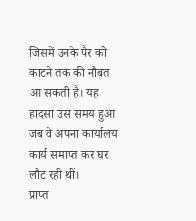जिसमें उनके पैर को काटने तक की नौबत आ सकती है। यह हादसा उस समय हुआ जब वे अपना कार्यालय कार्य समाप्त कर घर लौट रही थीं।
प्राप्त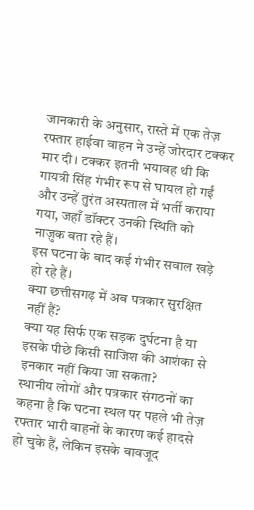जानकारी के अनुसार, रास्ते में एक तेज़ रफ्तार हाईवा वाहन ने उन्हें जोरदार टक्कर मार दी। टक्कर इतनी भयावह थी कि गायत्री सिंह गंभीर रूप से घायल हो गईं और उन्हें तुरंत अस्पताल में भर्ती कराया गया, जहाँ डॉक्टर उनकी स्थिति को नाज़ुक बता रहे हैं।
इस घटना के बाद कई गंभीर सवाल खड़े हो रहे हैं।
क्या छत्तीसगढ़ में अब पत्रकार सुरक्षित नहीं हैं?
क्या यह सिर्फ एक सड़क दुर्घटना है या इसके पीछे किसी साजिश की आशंका से इनकार नहीं किया जा सकता?
स्थानीय लोगों और पत्रकार संगठनों का कहना है कि घटना स्थल पर पहले भी तेज़ रफ्तार भारी वाहनों के कारण कई हादसे हो चुके हैं, लेकिन इसके बावजूद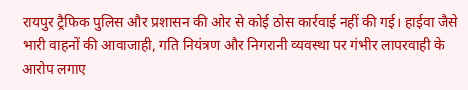रायपुर ट्रैफिक पुलिस और प्रशासन की ओर से कोई ठोस कार्रवाई नहीं की गई। हाईवा जैसे भारी वाहनों की आवाजाही, गति नियंत्रण और निगरानी व्यवस्था पर गंभीर लापरवाही के आरोप लगाए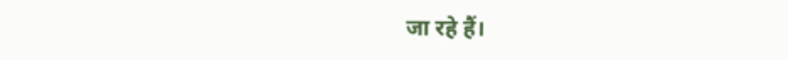जा रहे हैं।